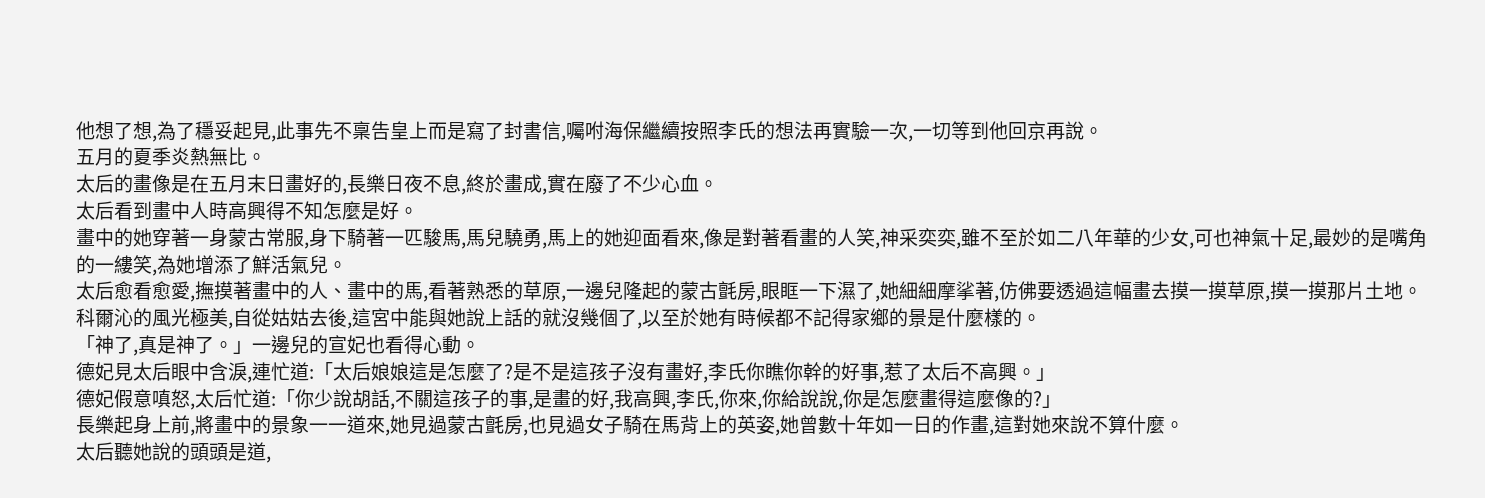他想了想,為了穩妥起見,此事先不稟告皇上而是寫了封書信,囑咐海保繼續按照李氏的想法再實驗一次,一切等到他回京再說。
五月的夏季炎熱無比。
太后的畫像是在五月末日畫好的,長樂日夜不息,終於畫成,實在廢了不少心血。
太后看到畫中人時高興得不知怎麼是好。
畫中的她穿著一身蒙古常服,身下騎著一匹駿馬,馬兒驍勇,馬上的她迎面看來,像是對著看畫的人笑,神采奕奕,雖不至於如二八年華的少女,可也神氣十足,最妙的是嘴角的一縷笑,為她增添了鮮活氣兒。
太后愈看愈愛,撫摸著畫中的人、畫中的馬,看著熟悉的草原,一邊兒隆起的蒙古氈房,眼眶一下濕了,她細細摩挲著,仿佛要透過這幅畫去摸一摸草原,摸一摸那片土地。
科爾沁的風光極美,自從姑姑去後,這宮中能與她說上話的就沒幾個了,以至於她有時候都不記得家鄉的景是什麼樣的。
「神了,真是神了。」一邊兒的宣妃也看得心動。
德妃見太后眼中含淚,連忙道:「太后娘娘這是怎麼了?是不是這孩子沒有畫好,李氏你瞧你幹的好事,惹了太后不高興。」
德妃假意嗔怒,太后忙道:「你少說胡話,不關這孩子的事,是畫的好,我高興,李氏,你來,你給說說,你是怎麼畫得這麼像的?」
長樂起身上前,將畫中的景象一一道來,她見過蒙古氈房,也見過女子騎在馬背上的英姿,她曾數十年如一日的作畫,這對她來說不算什麼。
太后聽她說的頭頭是道,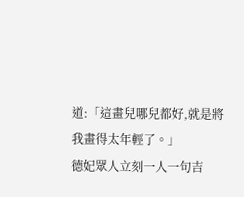道:「這畫兒哪兒都好,就是將我畫得太年輕了。」
德妃眾人立刻一人一句吉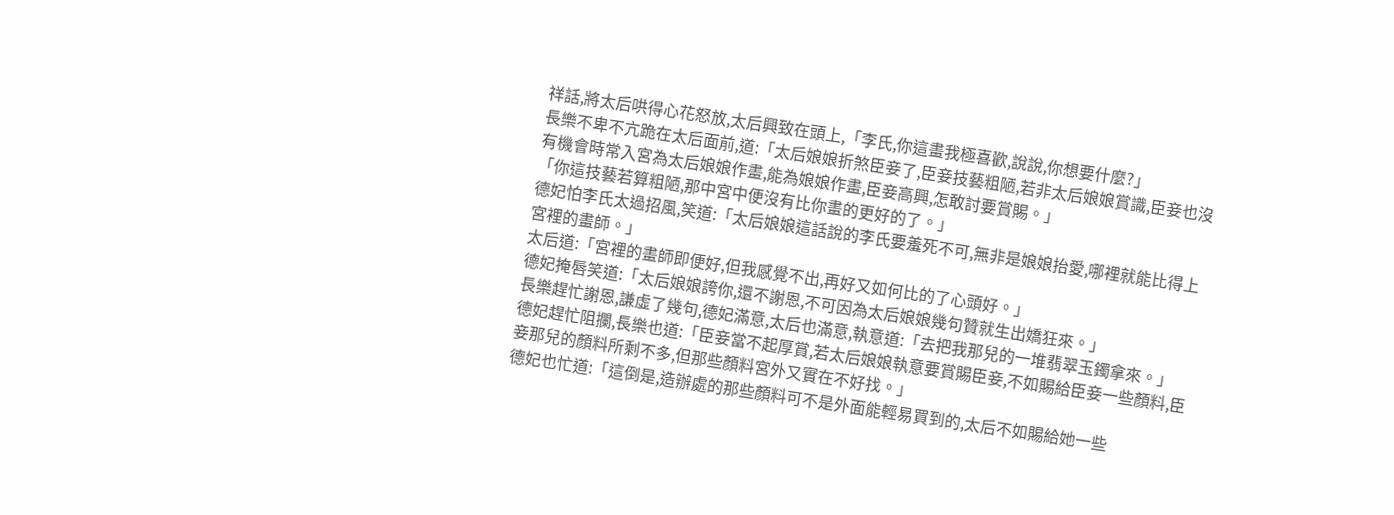祥話,將太后哄得心花怒放,太后興致在頭上,「李氏,你這畫我極喜歡,說說,你想要什麼?」
長樂不卑不亢跪在太后面前,道:「太后娘娘折煞臣妾了,臣妾技藝粗陋,若非太后娘娘賞識,臣妾也沒有機會時常入宮為太后娘娘作畫,能為娘娘作畫,臣妾高興,怎敢討要賞賜。」
「你這技藝若算粗陋,那中宮中便沒有比你畫的更好的了。」
德妃怕李氏太過招風,笑道:「太后娘娘這話說的李氏要羞死不可,無非是娘娘抬愛,哪裡就能比得上宮裡的畫師。」
太后道:「宮裡的畫師即便好,但我感覺不出,再好又如何比的了心頭好。」
德妃掩唇笑道:「太后娘娘誇你,還不謝恩,不可因為太后娘娘幾句贊就生出嬌狂來。」
長樂趕忙謝恩,謙虛了幾句,德妃滿意,太后也滿意,執意道:「去把我那兒的一堆翡翠玉鐲拿來。」
德妃趕忙阻攔,長樂也道:「臣妾當不起厚賞,若太后娘娘執意要賞賜臣妾,不如賜給臣妾一些顏料,臣妾那兒的顏料所剩不多,但那些顏料宮外又實在不好找。」
德妃也忙道:「這倒是,造辦處的那些顏料可不是外面能輕易買到的,太后不如賜給她一些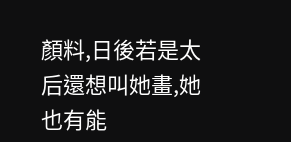顏料,日後若是太后還想叫她畫,她也有能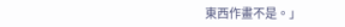東西作畫不是。」